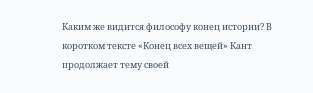Каким же видится философу конец истории? В коротком тексте «Конец всех вещей» Кант продолжает тему своей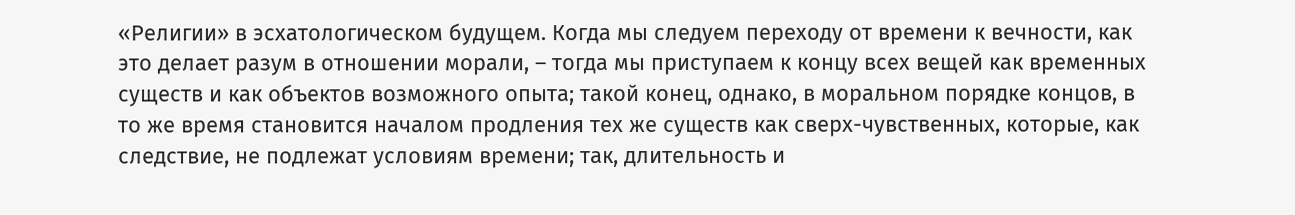«Религии» в эсхатологическом будущем. Когда мы следуем переходу от времени к вечности, как это делает разум в отношении морали, – тогда мы приступаем к концу всех вещей как временных существ и как объектов возможного опыта; такой конец, однако, в моральном порядке концов, в то же время становится началом продления тех же существ как сверх-чувственных, которые, как следствие, не подлежат условиям времени; так, длительность и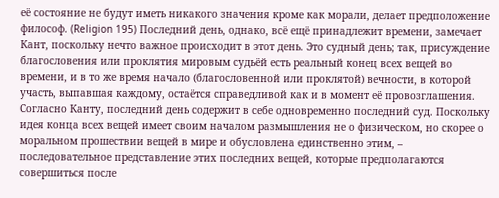её состояние не будут иметь никакого значения кроме как морали, делает предположение философ. (Religion 195) Последний день, однако, всё ещё принадлежит времени, замечает Кант, поскольку нечто важное происходит в этот день. Это судный день; так, присуждение благословения или проклятия мировым судьёй есть реальный конец всех вещей во времени, и в то же время начало (благословенной или проклятой) вечности, в которой участь, выпавшая каждому, остаётся справедливой как и в момент её провозглашения. Согласно Канту, последний день содержит в себе одновременно последний суд. Поскольку идея конца всех вещей имеет своим началом размышления не о физическом, но скорее о моральном прошествии вещей в мире и обусловлена единственно этим, – последовательное представление этих последних вещей, которые предполагаются совершиться после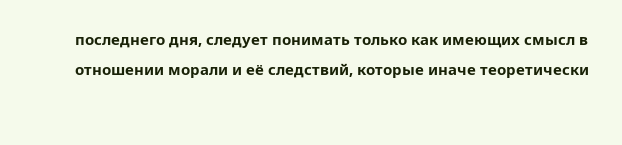последнего дня, следует понимать только как имеющих смысл в отношении морали и её следствий, которые иначе теоретически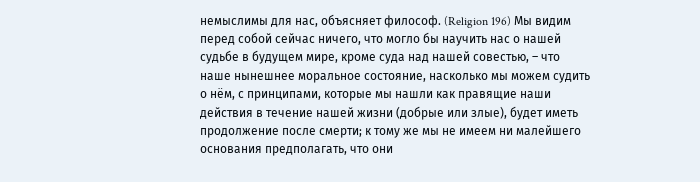немыслимы для нас, объясняет философ. (Religion 196) Мы видим перед собой сейчас ничего, что могло бы научить нас о нашей судьбе в будущем мире, кроме суда над нашей совестью, – что наше нынешнее моральное состояние, насколько мы можем судить о нём, с принципами, которые мы нашли как правящие наши действия в течение нашей жизни (добрые или злые), будет иметь продолжение после смерти; к тому же мы не имеем ни малейшего основания предполагать, что они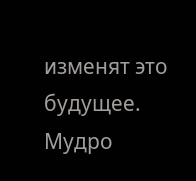изменят это будущее. Мудро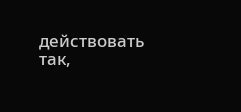действовать так,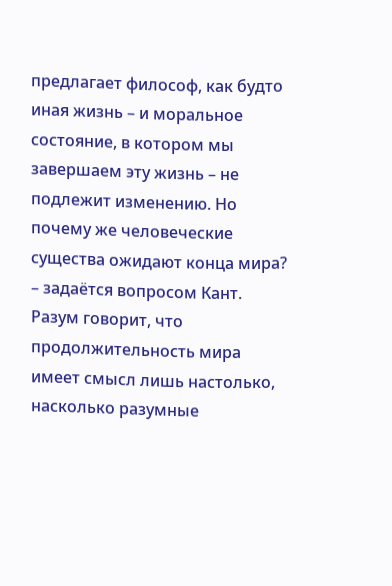предлагает философ, как будто иная жизнь – и моральное состояние, в котором мы завершаем эту жизнь – не подлежит изменению. Но почему же человеческие существа ожидают конца мира? – задаётся вопросом Кант. Разум говорит, что продолжительность мира имеет смысл лишь настолько, насколько разумные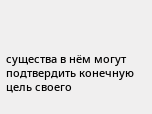существа в нём могут подтвердить конечную цель своего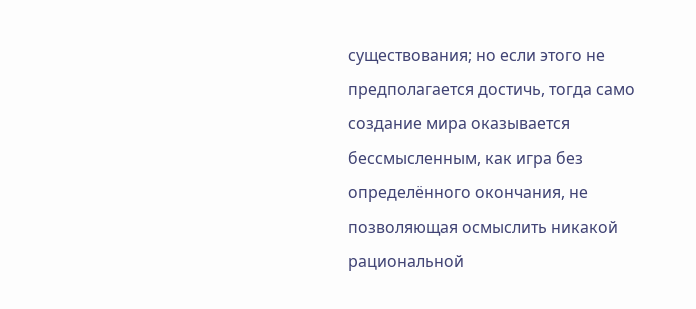существования; но если этого не предполагается достичь, тогда само создание мира оказывается бессмысленным, как игра без определённого окончания, не позволяющая осмыслить никакой рациональной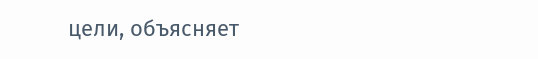цели, объясняет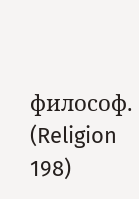философ. (Religion 198)